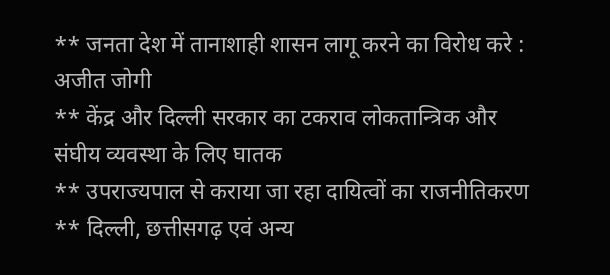** जनता देश में तानाशाही शासन लागू करने का विरोध करे : अजीत जोगी
** केंद्र और दिल्ली सरकार का टकराव लोकतान्त्रिक और संघीय व्यवस्था के लिए घातक
** उपराज्यपाल से कराया जा रहा दायित्वों का राजनीतिकरण
** दिल्ली, छत्तीसगढ़ एवं अन्य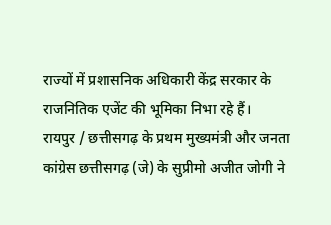राज्यों में प्रशासनिक अधिकारी केंद्र सरकार के राजनितिक एजेंट की भूमिका निभा रहे हैं।
रायपुर / छत्तीसगढ़ के प्रथम मुख्यमंत्री और जनता कांग्रेस छत्तीसगढ़ (जे) के सुप्रीमो अजीत जोगी ने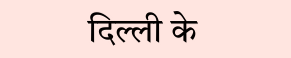दिल्ली के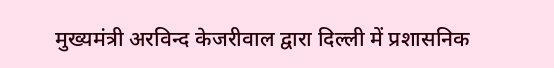मुख्यमंत्री अरविन्द केजरीवाल द्वारा दिल्ली में प्रशासनिक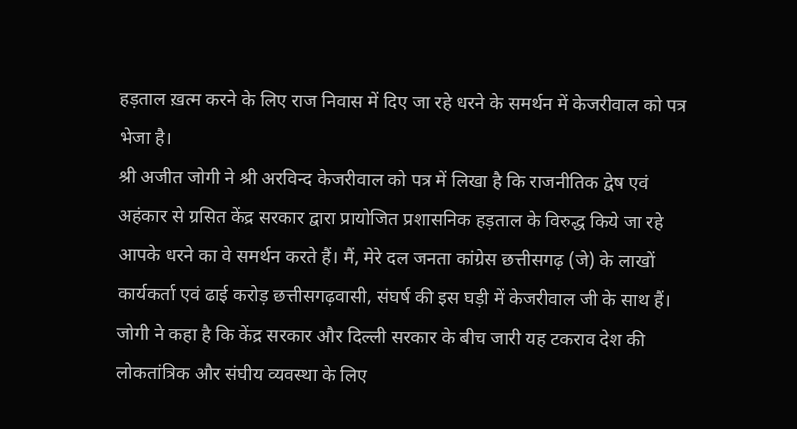हड़ताल ख़त्म करने के लिए राज निवास में दिए जा रहे धरने के समर्थन में केजरीवाल को पत्र भेजा है।
श्री अजीत जोगी ने श्री अरविन्द केजरीवाल को पत्र में लिखा है कि राजनीतिक द्वेष एवं अहंकार से ग्रसित केंद्र सरकार द्वारा प्रायोजित प्रशासनिक हड़ताल के विरुद्ध किये जा रहे आपके धरने का वे समर्थन करते हैं। मैं, मेरे दल जनता कांग्रेस छत्तीसगढ़ (जे) के लाखों कार्यकर्ता एवं ढाई करोड़ छत्तीसगढ़वासी, संघर्ष की इस घड़ी में केजरीवाल जी के साथ हैं।
जोगी ने कहा है कि केंद्र सरकार और दिल्ली सरकार के बीच जारी यह टकराव देश की लोकतांत्रिक और संघीय व्यवस्था के लिए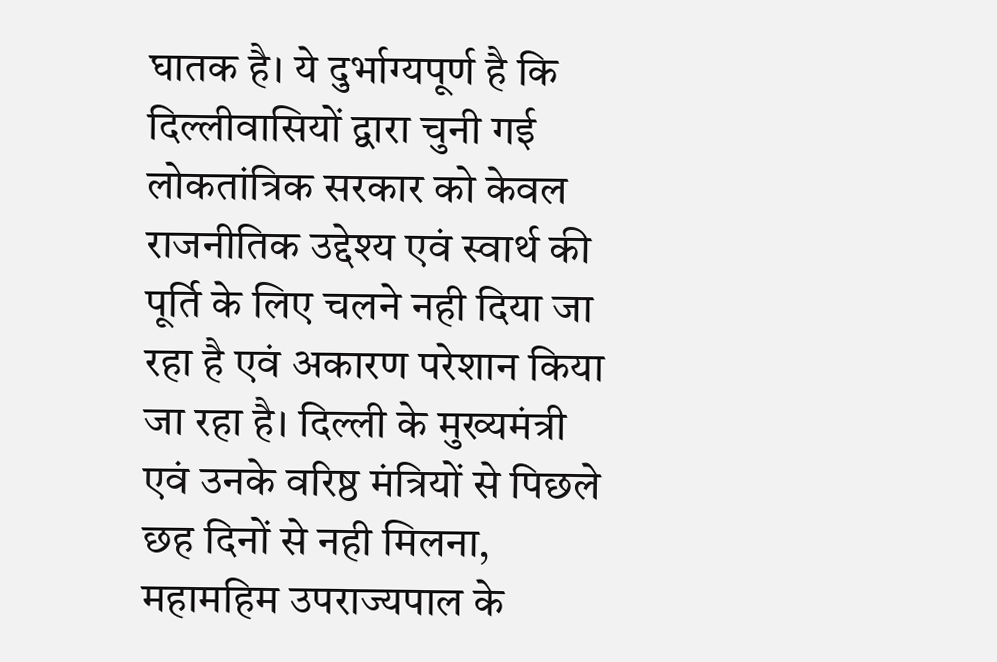घातक है। ये दुर्भाग्यपूर्ण है कि दिल्लीवासियों द्वारा चुनी गई लोकतांत्रिक सरकार को केवल राजनीतिक उद्देश्य एवं स्वार्थ की पूर्ति के लिए चलने नही दिया जा रहा है एवं अकारण परेशान किया जा रहा है। दिल्ली के मुख्यमंत्री एवं उनके वरिष्ठ मंत्रियों से पिछले छह दिनों से नही मिलना, महामहिम उपराज्यपाल के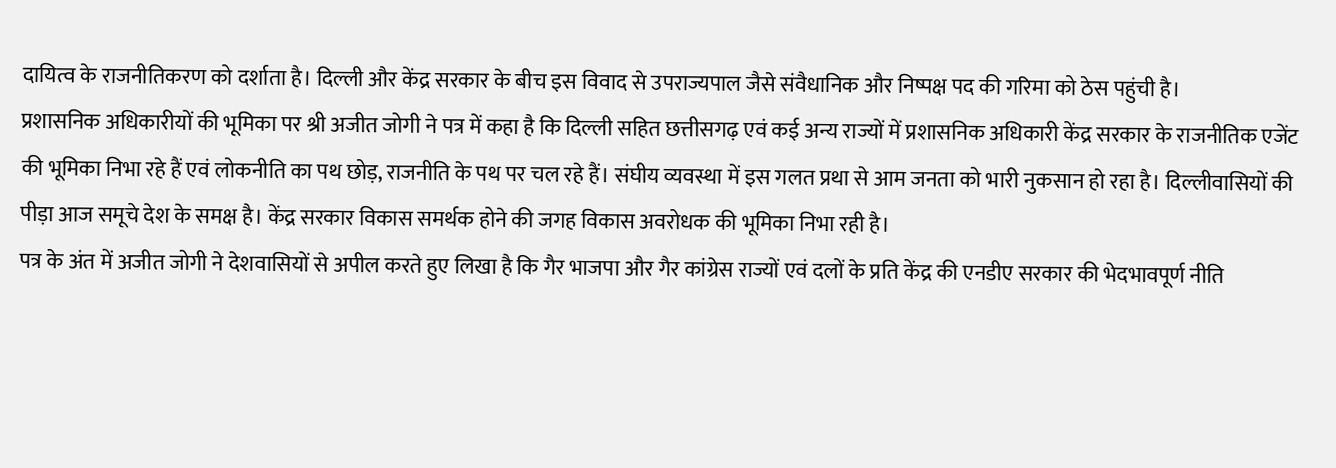दायित्व के राजनीतिकरण को दर्शाता है। दिल्ली और केंद्र सरकार के बीच इस विवाद से उपराज्यपाल जैसे संवैधानिक और निष्पक्ष पद की गरिमा को ठेस पहुंची है।
प्रशासनिक अधिकारीयों की भूमिका पर श्री अजीत जोगी ने पत्र में कहा है कि दिल्ली सहित छत्तीसगढ़ एवं कई अन्य राज्यों में प्रशासनिक अधिकारी केंद्र सरकार के राजनीतिक एजेंट की भूमिका निभा रहे हैं एवं लोकनीति का पथ छोड़, राजनीति के पथ पर चल रहे हैं। संघीय व्यवस्था में इस गलत प्रथा से आम जनता को भारी नुकसान हो रहा है। दिल्लीवासियों की पीड़ा आज समूचे देश के समक्ष है। केंद्र सरकार विकास समर्थक होने की जगह विकास अवरोधक की भूमिका निभा रही है।
पत्र के अंत में अजीत जोगी ने देशवासियों से अपील करते हुए लिखा है कि गैर भाजपा और गैर कांग्रेस राज्यों एवं दलों के प्रति केंद्र की एनडीए सरकार की भेदभावपूर्ण नीति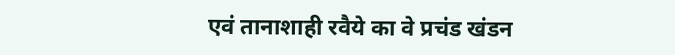एवं तानाशाही रवैये का वे प्रचंड खंडन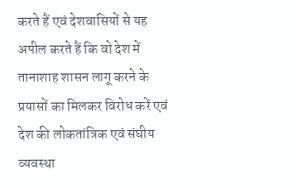करते हैं एवं देशवासियों से यह अपील करते हैं कि वो देश में तानाशाह शासन लागू करने के प्रयासों का मिलकर विरोध करें एवं देश की लोकतांत्रिक एवं संघीय व्यवस्था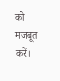को मजबूत करें।